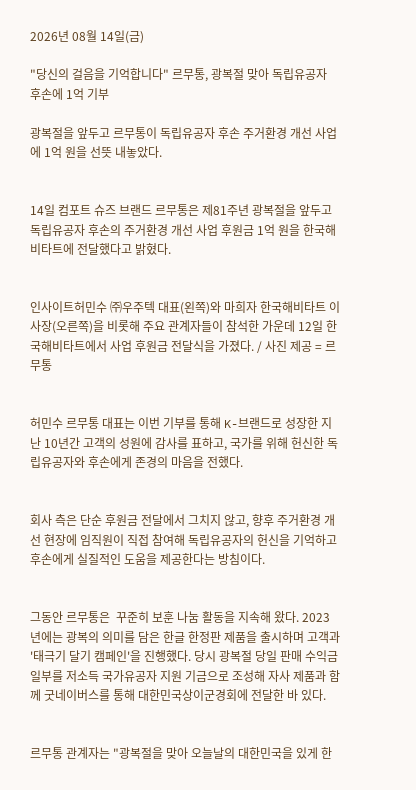2026년 08월 14일(금)

"당신의 걸음을 기억합니다" 르무통, 광복절 맞아 독립유공자 후손에 1억 기부

광복절을 앞두고 르무통이 독립유공자 후손 주거환경 개선 사업에 1억 원을 선뜻 내놓았다.


14일 컴포트 슈즈 브랜드 르무통은 제81주년 광복절을 앞두고 독립유공자 후손의 주거환경 개선 사업 후원금 1억 원을 한국해비타트에 전달했다고 밝혔다.


인사이트허민수 ㈜우주텍 대표(왼쪽)와 마희자 한국해비타트 이사장(오른쪽)을 비롯해 주요 관계자들이 참석한 가운데 12일 한국해비타트에서 사업 후원금 전달식을 가졌다. / 사진 제공 = 르무통


허민수 르무통 대표는 이번 기부를 통해 K-브랜드로 성장한 지난 10년간 고객의 성원에 감사를 표하고, 국가를 위해 헌신한 독립유공자와 후손에게 존경의 마음을 전했다.


회사 측은 단순 후원금 전달에서 그치지 않고, 향후 주거환경 개선 현장에 임직원이 직접 참여해 독립유공자의 헌신을 기억하고 후손에게 실질적인 도움을 제공한다는 방침이다.


그동안 르무통은  꾸준히 보훈 나눔 활동을 지속해 왔다. 2023년에는 광복의 의미를 담은 한글 한정판 제품을 출시하며 고객과 '태극기 달기 캠페인'을 진행했다. 당시 광복절 당일 판매 수익금 일부를 저소득 국가유공자 지원 기금으로 조성해 자사 제품과 함께 굿네이버스를 통해 대한민국상이군경회에 전달한 바 있다.


르무통 관계자는 "광복절을 맞아 오늘날의 대한민국을 있게 한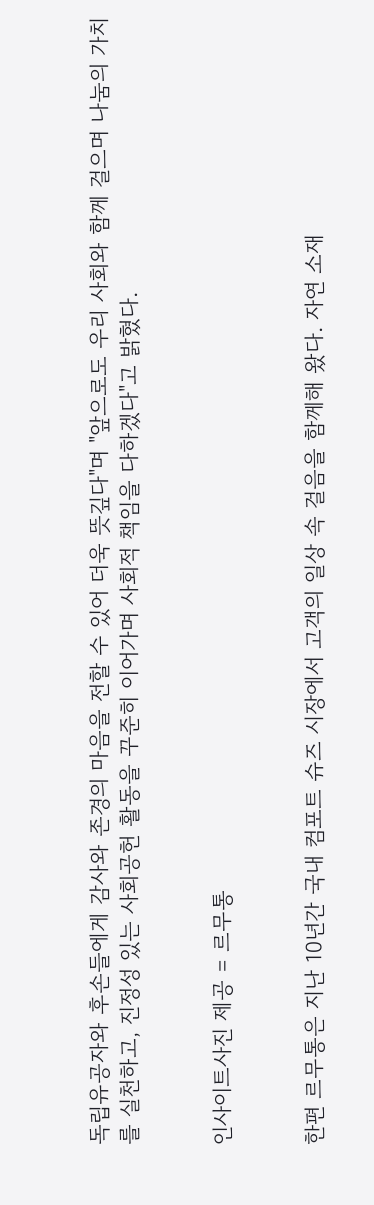독립유공자와 후손들에게 감사와 존경의 마음을 전할 수 있어 더욱 뜻깊다"며 "앞으로도 우리 사회와 함께 걸으며 나눔의 가치를 실천하고, 진정성 있는 사회공헌 활동을 꾸준히 이어가며 사회적 책임을 다하겠다"고 밝혔다.


인사이트사진 제공 = 르무통


한편 르무통은 지난 10년간 국내 컴포트 슈즈 시장에서 고객의 일상 속 걸음을 함께해 왔다. 자연 소재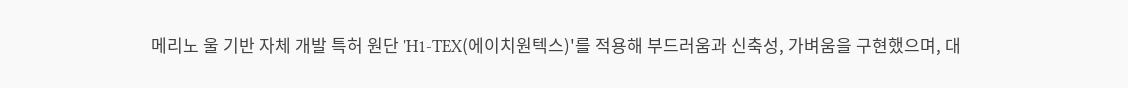메리노 울 기반 자체 개발 특허 원단 'H1-TEX(에이치원텍스)'를 적용해 부드러움과 신축성, 가벼움을 구현했으며, 대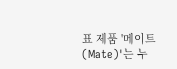표 제품 '메이트(Mate)'는 누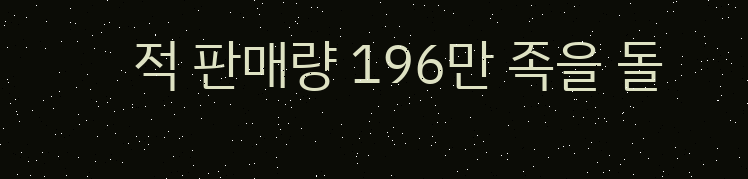적 판매량 196만 족을 돌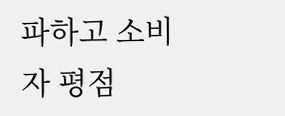파하고 소비자 평점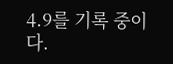4.9를 기록 중이다.